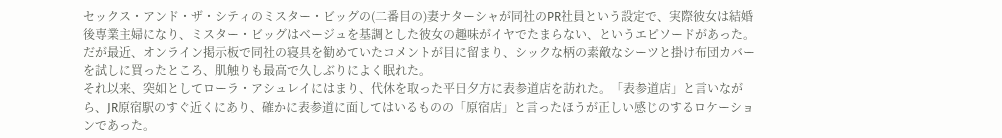セックス・アンド・ザ・シティのミスター・ビッグの(二番目の)妻ナターシャが同社のPR社員という設定で、実際彼女は結婚後専業主婦になり、ミスター・ビッグはベージュを基調とした彼女の趣味がイヤでたまらない、というエピソードがあった。
だが最近、オンライン掲示板で同社の寝具を勧めていたコメントが目に留まり、シックな柄の素敵なシーツと掛け布団カバーを試しに買ったところ、肌触りも最高で久しぶりによく眠れた。
それ以来、突如としてローラ・アシュレイにはまり、代休を取った平日夕方に表参道店を訪れた。「表参道店」と言いながら、JR原宿駅のすぐ近くにあり、確かに表参道に面してはいるものの「原宿店」と言ったほうが正しい感じのするロケーションであった。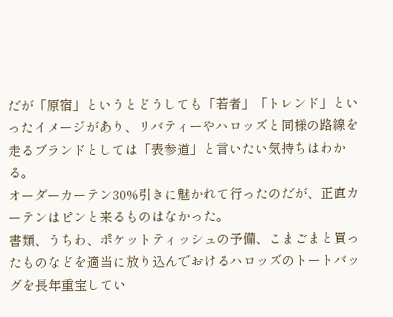だが「原宿」というとどうしても「若者」「トレンド」といったイメージがあり、リバティーやハロッズと同様の路線を走るブランドとしては「表参道」と言いたい気持ちはわかる。
オーダーカーテン30%引きに魅かれて行ったのだが、正直カーテンはピンと来るものはなかった。
書類、うちわ、ポケットティッシュの予備、こまごまと買ったものなどを適当に放り込んでおけるハロッズのトートバッグを長年重宝してい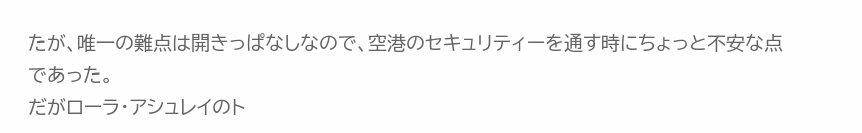たが、唯一の難点は開きっぱなしなので、空港のセキュリティーを通す時にちょっと不安な点であった。
だがローラ・アシュレイのト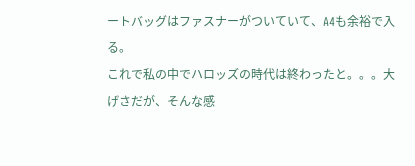ートバッグはファスナーがついていて、A4も余裕で入る。
これで私の中でハロッズの時代は終わったと。。。大げさだが、そんな感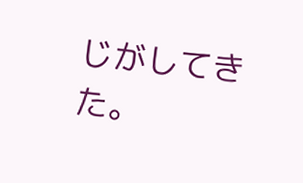じがしてきた。